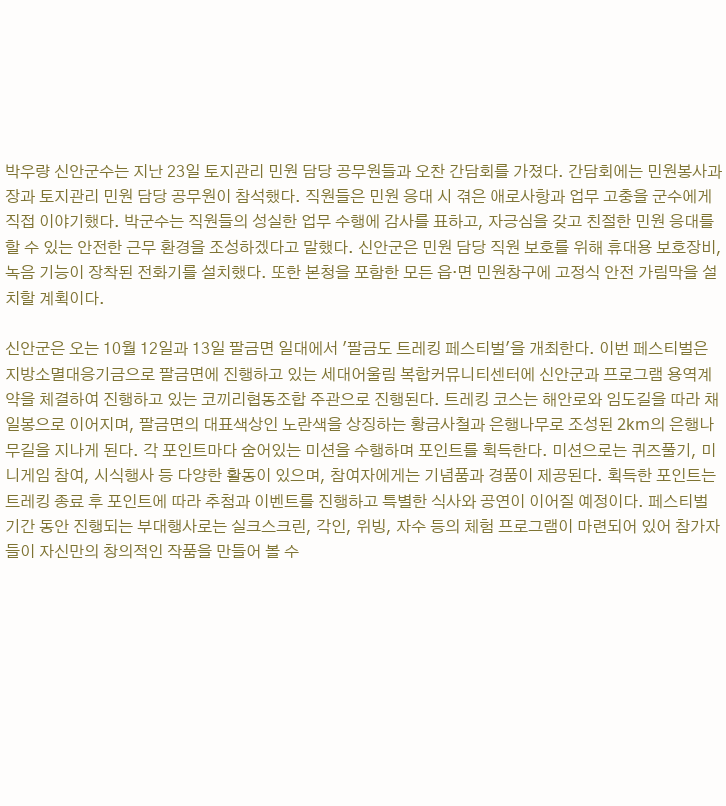박우량 신안군수는 지난 23일 토지관리 민원 담당 공무원들과 오찬 간담회를 가졌다. 간담회에는 민원봉사과장과 토지관리 민원 담당 공무원이 참석했다. 직원들은 민원 응대 시 겪은 애로사항과 업무 고충을 군수에게 직접 이야기했다. 박군수는 직원들의 성실한 업무 수행에 감사를 표하고, 자긍심을 갖고 친절한 민원 응대를 할 수 있는 안전한 근무 환경을 조성하겠다고 말했다. 신안군은 민원 담당 직원 보호를 위해 휴대용 보호장비, 녹음 기능이 장착된 전화기를 설치했다. 또한 본청을 포함한 모든 읍·면 민원창구에 고정식 안전 가림막을 설치할 계획이다.

신안군은 오는 10월 12일과 13일 팔금면 일대에서 '팔금도 트레킹 페스티벌'을 개최한다. 이번 페스티벌은 지방소멸대응기금으로 팔금면에 진행하고 있는 세대어울림 복합커뮤니티센터에 신안군과 프로그램 용역계약을 체결하여 진행하고 있는 코끼리협동조합 주관으로 진행된다. 트레킹 코스는 해안로와 임도길을 따라 채일봉으로 이어지며, 팔금면의 대표색상인 노란색을 상징하는 황금사철과 은행나무로 조성된 2km의 은행나무길을 지나게 된다. 각 포인트마다 숨어있는 미션을 수행하며 포인트를 획득한다. 미션으로는 퀴즈풀기, 미니게임 참여, 시식행사 등 다양한 활동이 있으며, 참여자에게는 기념품과 경품이 제공된다. 획득한 포인트는 트레킹 종료 후 포인트에 따라 추첨과 이벤트를 진행하고 특별한 식사와 공연이 이어질 예정이다. 페스티벌 기간 동안 진행되는 부대행사로는 실크스크린, 각인, 위빙, 자수 등의 체험 프로그램이 마련되어 있어 참가자들이 자신만의 창의적인 작품을 만들어 볼 수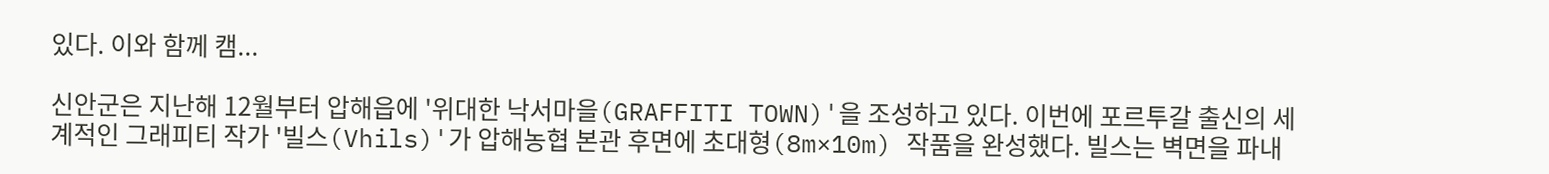있다. 이와 함께 캠...

신안군은 지난해 12월부터 압해읍에 '위대한 낙서마을(GRAFFITI TOWN)'을 조성하고 있다. 이번에 포르투갈 출신의 세계적인 그래피티 작가 '빌스(Vhils)'가 압해농협 본관 후면에 초대형(8m×10m) 작품을 완성했다. 빌스는 벽면을 파내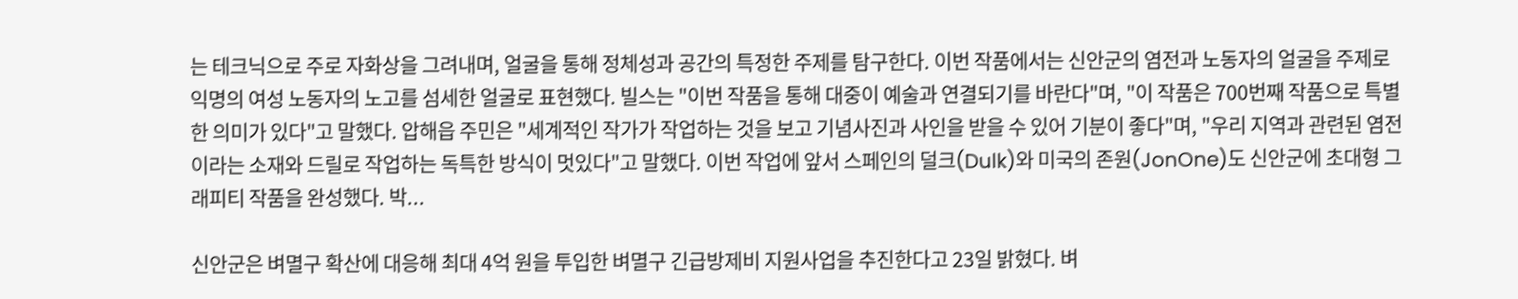는 테크닉으로 주로 자화상을 그려내며, 얼굴을 통해 정체성과 공간의 특정한 주제를 탐구한다. 이번 작품에서는 신안군의 염전과 노동자의 얼굴을 주제로 익명의 여성 노동자의 노고를 섬세한 얼굴로 표현했다. 빌스는 "이번 작품을 통해 대중이 예술과 연결되기를 바란다"며, "이 작품은 700번째 작품으로 특별한 의미가 있다"고 말했다. 압해읍 주민은 "세계적인 작가가 작업하는 것을 보고 기념사진과 사인을 받을 수 있어 기분이 좋다"며, "우리 지역과 관련된 염전이라는 소재와 드릴로 작업하는 독특한 방식이 멋있다"고 말했다. 이번 작업에 앞서 스페인의 덜크(Dulk)와 미국의 존원(JonOne)도 신안군에 초대형 그래피티 작품을 완성했다. 박...

신안군은 벼멸구 확산에 대응해 최대 4억 원을 투입한 벼멸구 긴급방제비 지원사업을 추진한다고 23일 밝혔다. 벼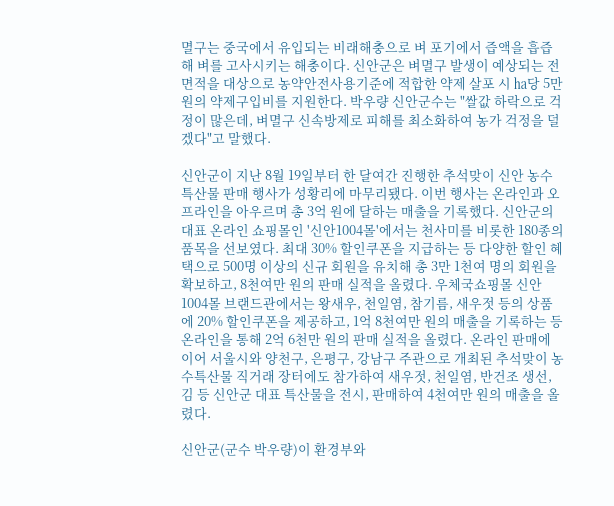멸구는 중국에서 유입되는 비래해충으로 벼 포기에서 즙액을 흡즙해 벼를 고사시키는 해충이다. 신안군은 벼멸구 발생이 예상되는 전면적을 대상으로 농약안전사용기준에 적합한 약제 살포 시 ㏊당 5만 원의 약제구입비를 지원한다. 박우량 신안군수는 "쌀값 하락으로 걱정이 많은데, 벼멸구 신속방제로 피해를 최소화하여 농가 걱정을 덜겠다"고 말했다.

신안군이 지난 8월 19일부터 한 달여간 진행한 추석맞이 신안 농수특산물 판매 행사가 성황리에 마무리됐다. 이번 행사는 온라인과 오프라인을 아우르며 총 3억 원에 달하는 매출을 기록했다. 신안군의 대표 온라인 쇼핑몰인 '신안1004몰'에서는 천사미를 비롯한 180종의 품목을 선보였다. 최대 30% 할인쿠폰을 지급하는 등 다양한 할인 혜택으로 500명 이상의 신규 회원을 유치해 총 3만 1천여 명의 회원을 확보하고, 8천여만 원의 판매 실적을 올렸다. 우체국쇼핑몰 신안1004몰 브랜드관에서는 왕새우, 천일염, 참기름, 새우젓 등의 상품에 20% 할인쿠폰을 제공하고, 1억 8천여만 원의 매출을 기록하는 등 온라인을 통해 2억 6천만 원의 판매 실적을 올렸다. 온라인 판매에 이어 서울시와 양천구, 은평구, 강남구 주관으로 개최된 추석맞이 농수특산물 직거래 장터에도 참가하여 새우젓, 천일염, 반건조 생선, 김 등 신안군 대표 특산물을 전시, 판매하여 4천여만 원의 매출을 올렸다.

신안군(군수 박우량)이 환경부와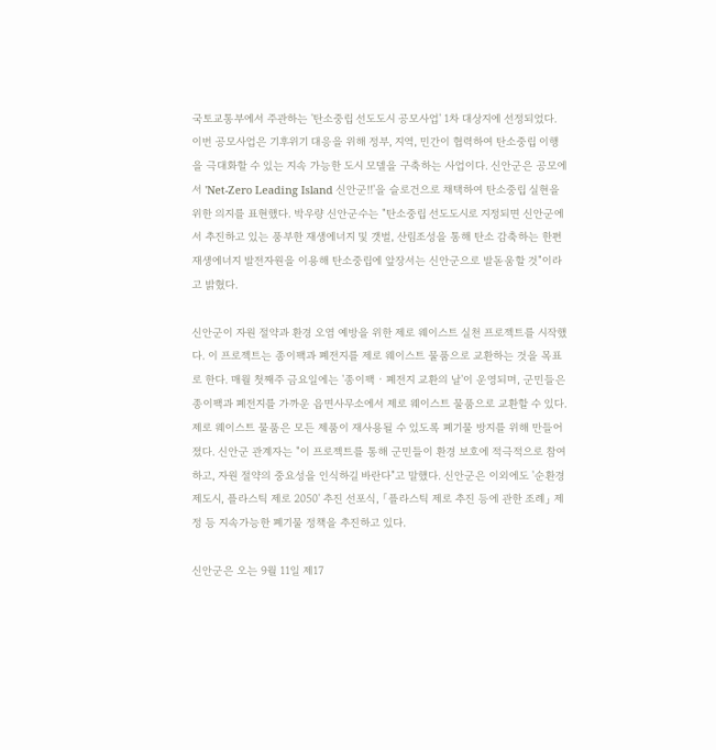국토교통부에서 주관하는 '탄소중립 선도도시 공모사업' 1차 대상지에 선정되었다. 이번 공모사업은 기후위기 대응을 위해 정부, 지역, 민간이 협력하여 탄소중립 이행을 극대화할 수 있는 지속 가능한 도시 모델을 구축하는 사업이다. 신안군은 공모에서 'Net-Zero Leading Island 신안군!!'을 슬로건으로 채택하여 탄소중립 실현을 위한 의지를 표현했다. 박우량 신안군수는 "탄소중립 선도도시로 지정되면 신안군에서 추진하고 있는 풍부한 재생에너지 및 갯벌, 산림조성을 통해 탄소 감축하는 한편 재생에너지 발전자원을 이용해 탄소중립에 앞장서는 신안군으로 발돋움할 것"이라고 밝혔다.

신안군이 자원 절약과 환경 오염 예방을 위한 제로 웨이스트 실천 프로젝트를 시작했다. 이 프로젝트는 종이팩과 폐전지를 제로 웨이스트 물품으로 교환하는 것을 목표로 한다. 매월 첫째주 금요일에는 '종이팩 · 폐전지 교환의 날'이 운영되며, 군민들은 종이팩과 폐전지를 가까운 읍면사무소에서 제로 웨이스트 물품으로 교환할 수 있다. 제로 웨이스트 물품은 모든 제품이 재사용될 수 있도록 폐기물 방지를 위해 만들어졌다. 신안군 관계자는 "이 프로젝트를 통해 군민들이 환경 보호에 적극적으로 참여하고, 자원 절약의 중요성을 인식하길 바란다"고 말했다. 신안군은 이외에도 '순환경제도시, 플라스틱 제로 2050' 추진 선포식, 「플라스틱 제로 추진 등에 관한 조례」 제정 등 지속가능한 폐기물 정책을 추진하고 있다.

신안군은 오는 9월 11일 제17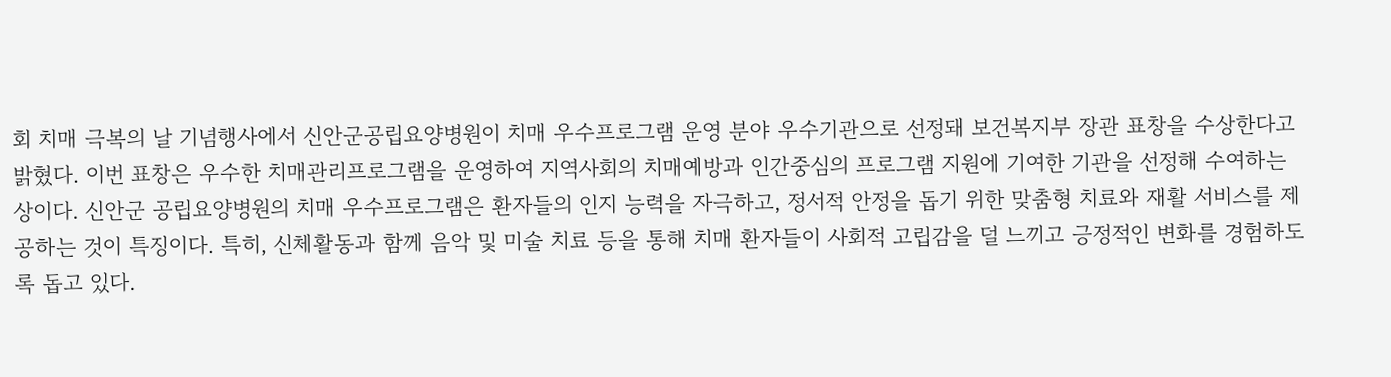회 치매 극복의 날 기념행사에서 신안군공립요양병원이 치매 우수프로그램 운영 분야 우수기관으로 선정돼 보건복지부 장관 표창을 수상한다고 밝혔다. 이번 표창은 우수한 치매관리프로그램을 운영하여 지역사회의 치매예방과 인간중심의 프로그램 지원에 기여한 기관을 선정해 수여하는 상이다. 신안군 공립요양병원의 치매 우수프로그램은 환자들의 인지 능력을 자극하고, 정서적 안정을 돕기 위한 맞춤형 치료와 재활 서비스를 제공하는 것이 특징이다. 특히, 신체활동과 함께 음악 및 미술 치료 등을 통해 치매 환자들이 사회적 고립감을 덜 느끼고 긍정적인 변화를 경험하도록 돕고 있다.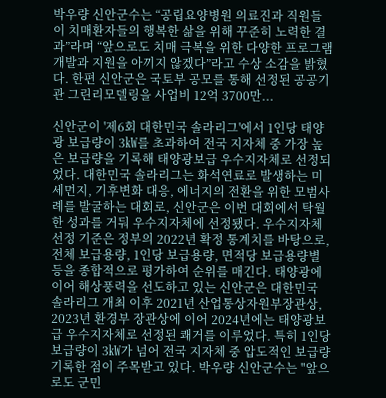박우량 신안군수는 “공립요양병원 의료진과 직원들이 치매환자들의 행복한 삶을 위해 꾸준히 노력한 결과”라며 “앞으로도 치매 극복을 위한 다양한 프로그램 개발과 지원을 아끼지 않겠다”라고 수상 소감을 밝혔다. 한편 신안군은 국토부 공모를 통해 선정된 공공기관 그린리모델링을 사업비 12억 3700만...

신안군이 '제6회 대한민국 솔라리그'에서 1인당 태양광 보급량이 3㎾를 초과하여 전국 지자체 중 가장 높은 보급량을 기록해 태양광보급 우수지자체로 선정되었다. 대한민국 솔라리그는 화석연료로 발생하는 미세먼지, 기후변화 대응, 에너지의 전환을 위한 모범사례를 발굴하는 대회로, 신안군은 이번 대회에서 탁월한 성과를 거둬 우수지자체에 선정됐다. 우수지자체 선정 기준은 정부의 2022년 확정 통계치를 바탕으로, 전체 보급용량, 1인당 보급용량, 면적당 보급용량별 등을 종합적으로 평가하여 순위를 매긴다. 태양광에 이어 해상풍력을 선도하고 있는 신안군은 대한민국 솔라리그 개최 이후 2021년 산업통상자원부장관상, 2023년 환경부 장관상에 이어 2024년에는 태양광보급 우수지자체로 선정된 쾌거를 이루었다. 특히 1인당 보급량이 3㎾가 넘어 전국 지자체 중 압도적인 보급량 기록한 점이 주목받고 있다. 박우량 신안군수는 "앞으로도 군민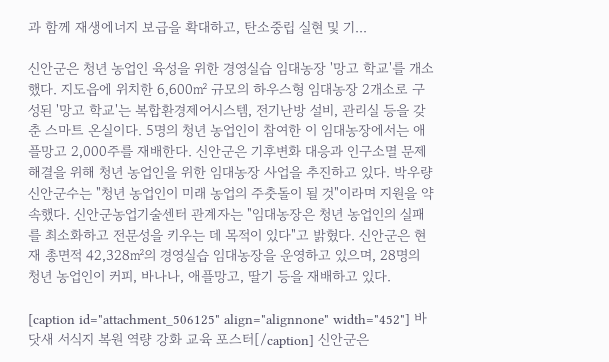과 함께 재생에너지 보급을 확대하고, 탄소중립 실현 및 기...

신안군은 청년 농업인 육성을 위한 경영실습 임대농장 '망고 학교'를 개소했다. 지도읍에 위치한 6,600㎡ 규모의 하우스형 임대농장 2개소로 구성된 '망고 학교'는 복합환경제어시스템, 전기난방 설비, 관리실 등을 갖춘 스마트 온실이다. 5명의 청년 농업인이 참여한 이 임대농장에서는 애플망고 2,000주를 재배한다. 신안군은 기후변화 대응과 인구소멸 문제 해결을 위해 청년 농업인을 위한 임대농장 사업을 추진하고 있다. 박우량 신안군수는 "청년 농업인이 미래 농업의 주춧돌이 될 것"이라며 지원을 약속했다. 신안군농업기술센터 관계자는 "임대농장은 청년 농업인의 실패를 최소화하고 전문성을 키우는 데 목적이 있다"고 밝혔다. 신안군은 현재 총면적 42,328㎡의 경영실습 임대농장을 운영하고 있으며, 28명의 청년 농업인이 커피, 바나나, 애플망고, 딸기 등을 재배하고 있다.

[caption id="attachment_506125" align="alignnone" width="452"] 바닷새 서식지 복원 역량 강화 교육 포스터[/caption] 신안군은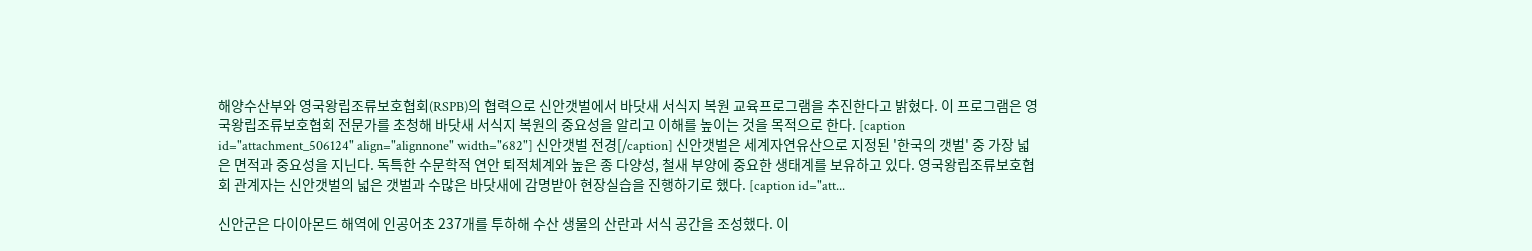해양수산부와 영국왕립조류보호협회(RSPB)의 협력으로 신안갯벌에서 바닷새 서식지 복원 교육프로그램을 추진한다고 밝혔다. 이 프로그램은 영국왕립조류보호협회 전문가를 초청해 바닷새 서식지 복원의 중요성을 알리고 이해를 높이는 것을 목적으로 한다. [caption id="attachment_506124" align="alignnone" width="682"] 신안갯벌 전경[/caption] 신안갯벌은 세계자연유산으로 지정된 '한국의 갯벌' 중 가장 넓은 면적과 중요성을 지닌다. 독특한 수문학적 연안 퇴적체계와 높은 종 다양성, 철새 부양에 중요한 생태계를 보유하고 있다. 영국왕립조류보호협회 관계자는 신안갯벌의 넓은 갯벌과 수많은 바닷새에 감명받아 현장실습을 진행하기로 했다. [caption id="att...

신안군은 다이아몬드 해역에 인공어초 237개를 투하해 수산 생물의 산란과 서식 공간을 조성했다. 이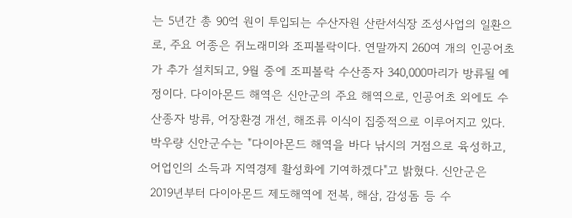는 5년간 총 90억 원이 투입되는 수산자원 산란서식장 조성사업의 일환으로, 주요 어종은 쥐노래미와 조피볼락이다. 연말까지 260여 개의 인공어초가 추가 설치되고, 9월 중에 조피볼락 수산종자 340,000마리가 방류될 예정이다. 다이아몬드 해역은 신안군의 주요 해역으로, 인공어초 외에도 수산종자 방류, 어장환경 개선, 해조류 이식이 집중적으로 이루어지고 있다. 박우량 신안군수는 "다이아몬드 해역을 바다 낚시의 거점으로 육성하고, 어업인의 소득과 지역경제 활성화에 기여하겠다"고 밝혔다. 신안군은 2019년부터 다이아몬드 제도해역에 전복, 해삼, 감성돔 등 수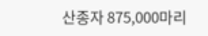산종자 875,000마리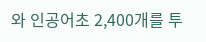와 인공어초 2,400개를 투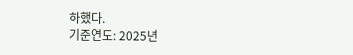하했다.
기준연도: 2025년